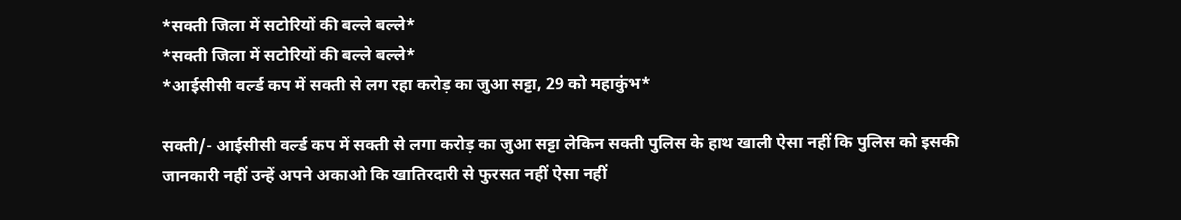*सक्ती जिला में सटोरियों की बल्ले बल्ले*
*सक्ती जिला में सटोरियों की बल्ले बल्ले*
*आईसीसी वर्ल्ड कप में सक्ती से लग रहा करोड़ का जुआ सट्टा, 29 को महाकुंभ*

सक्ती/- आईसीसी वर्ल्ड कप में सक्ती से लगा करोड़ का जुआ सट्टा लेकिन सक्ती पुलिस के हाथ खाली ऐसा नहीं कि पुलिस को इसकी जानकारी नहीं उन्हें अपने अकाओ कि खातिरदारी से फुरसत नहीं ऐसा नहीं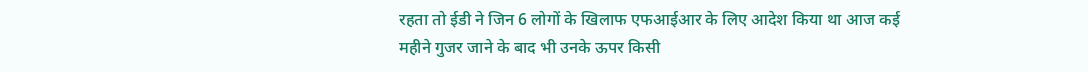रहता तो ईडी ने जिन 6 लोगों के खिलाफ एफआईआर के लिए आदेश किया था आज कई महीने गुजर जाने के बाद भी उनके ऊपर किसी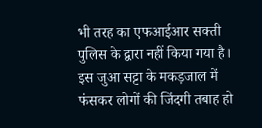भी तरह का एफआईआर सक्ती पुलिस के द्वारा नहीं किया गया है। इस जुआ सट्टा के मकड़जाल में फंसकर लोगों की जिंदगी तबाह हो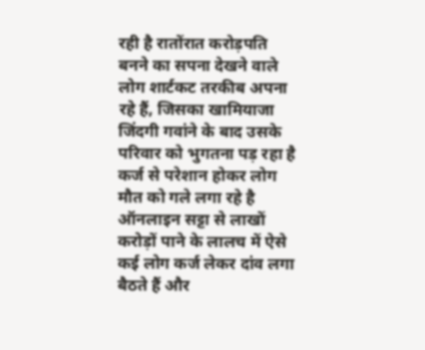रही है रातोंरात करोड़पति बनने का सपना देखने वाले लोग शार्टकट तरकीब अपना रहे हैं, जिसका खामियाजा जिंदगी गवांने के बाद उसके परिवार को भुगतना पड़ रहा है कर्ज से परेशान होकर लोग मौत को गले लगा रहे है ऑनलाइन सट्टा से लाखों करोड़ों पाने के लालच में ऐसे कई लोग कर्ज लेकर दांव लगा बैठते हैं और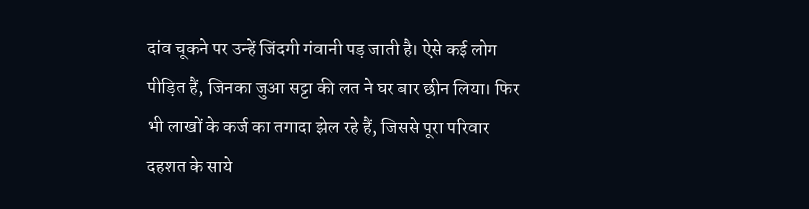दांव चूकने पर उन्हें जिंदगी गंवानी पड़ जाती है। ऐसे कई लोग पीड़ित हैं, जिनका जुआ सट्टा की लत ने घर बार छीन लिया। फिर भी लाखों के कर्ज का तगादा झेल रहे हैं, जिससे पूरा परिवार दहशत के साये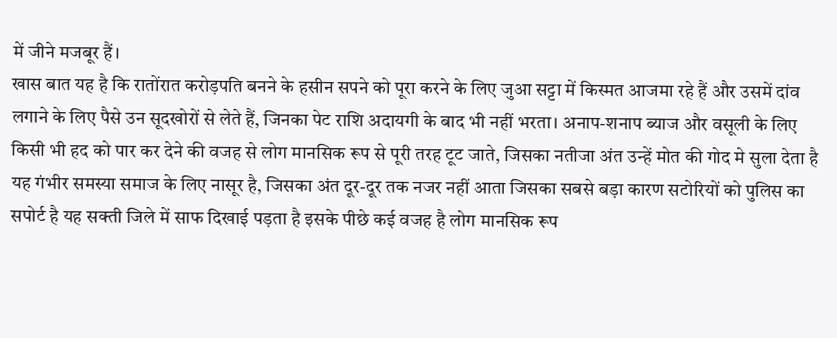में जीने मजबूर हैं।
खास बात यह है कि रातोंरात करोड़पति बनने के हसीन सपने को पूरा करने के लिए जुआ सट्टा में किस्मत आजमा रहे हैं और उसमें दांव लगाने के लिए पैसे उन सूदखोरों से लेते हैं, जिनका पेट राशि अदायगी के बाद भी नहीं भरता। अनाप-शनाप ब्याज और वसूली के लिए किसी भी हद को पार कर देने की वजह से लोग मानसिक रूप से पूरी तरह टूट जाते, जिसका नतीजा अंत उन्हें मोत की गोद मे सुला देता है यह गंभीर समस्या समाज के लिए नासूर है, जिसका अंत दूर-दूर तक नजर नहीं आता जिसका सबसे बड़ा कारण सटोरियों को पुलिस का सपोर्ट है यह सक्ती जिले में साफ दिखाई पड़ता है इसके पीछे कई वजह है लोग मानसिक रूप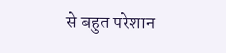से बहुत परेशान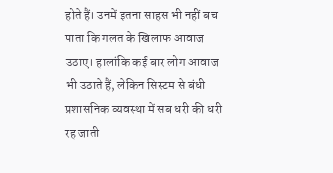होते हैं। उनमें इतना साहस भी नहीं बच पाता कि गलत के खिलाफ आवाज उठाए। हालांकि कई बार लोग आवाज भी उठाते हैं, लेकिन सिस्टम से बंधी प्रशासनिक व्यवस्था में सब धरी की धरी रह जाती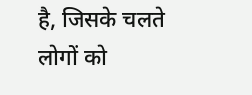है, जिसके चलते लोगों को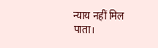न्याय नहीं मिल पाता।